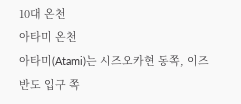10대 온천
아타미 온천
아타미(Atami)는 시즈오카현 동쪽, 이즈 반도 입구 쪽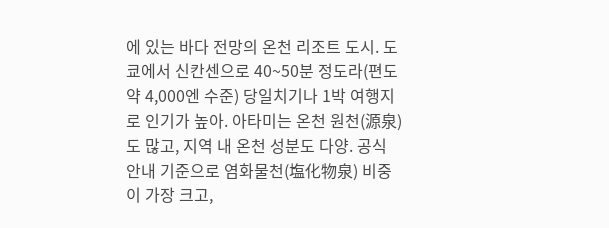에 있는 바다 전망의 온천 리조트 도시. 도쿄에서 신칸센으로 40~50분 정도라(편도 약 4,000엔 수준) 당일치기나 1박 여행지로 인기가 높아. 아타미는 온천 원천(源泉)도 많고, 지역 내 온천 성분도 다양. 공식 안내 기준으로 염화물천(塩化物泉) 비중이 가장 크고,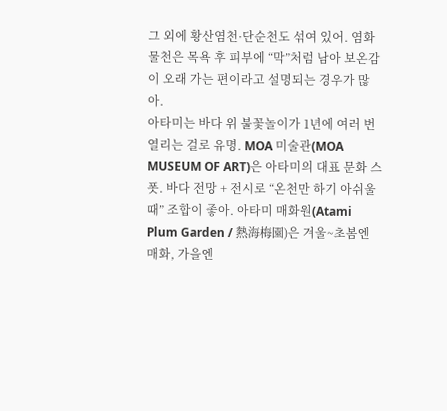그 외에 황산염천·단순천도 섞여 있어. 염화물천은 목욕 후 피부에 “막”처럼 남아 보온감이 오래 가는 편이라고 설명되는 경우가 많아.
아타미는 바다 위 불꽃놀이가 1년에 여러 번 열리는 걸로 유명. MOA 미술관(MOA MUSEUM OF ART)은 아타미의 대표 문화 스폿. 바다 전망 + 전시로 “온천만 하기 아쉬울 때” 조합이 좋아. 아타미 매화원(Atami Plum Garden / 熱海梅園)은 겨울~초봄엔 매화, 가을엔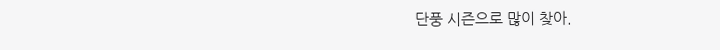단풍 시즌으로 많이 찾아.